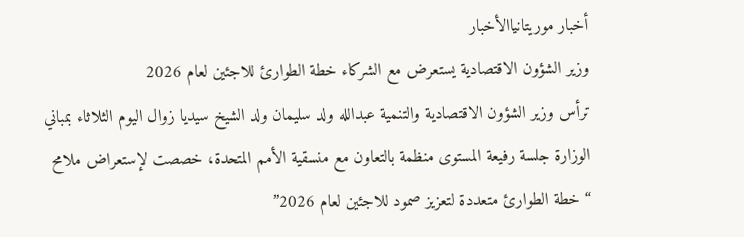أخبار موريتانياالأخبار
وزير الشؤون الاقتصادية يستعرض مع الشركاء خطة الطوارئ للاجئين لعام 2026
ترأس وزير الشؤون الاقتصادية والتنمية عبدالله ولد سليمان ولد الشيخ سيديا زوال اليوم الثلاثاء بمباني الوزارة جلسة رفيعة المستوى منظمة بالتعاون مع منسقية الأمم المتحدة، خصصت لإستعراض ملامح “خطة الطوارئ متعددة لتعزيز صمود للاجئين لعام 2026”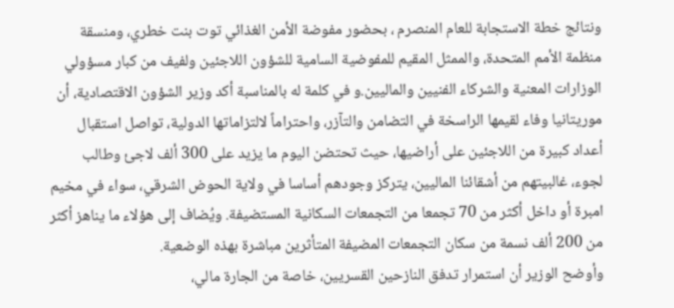ونتائج خطة الاستجابة للعام المنصرم ، بحضور مفوضة الأمن الغذائي توت بنت خطري، ومنسقة منظمة الأمم المتحدة، والممثل المقيم للمفوضية السامية للشؤون اللاجئين ولفيف من كبار مسؤولي الوزارات المعنية والشركاء الفنيين والماليين.و في كلمة له بالمناسبة أكد وزير الشؤون الاقتصادية، أن موريتانيا وفاء لقيمها الراسخة في التضامن والتآزر، واحتراماً لالتزاماتها الدولية، تواصل استقبال أعداد كبيرة من اللاجئين على أراضيها، حيث تحتضن اليوم ما يزيد على 300 ألف لاجئ وطالب لجوء، غالبيتهم من أشقائنا الماليين، يتركز وجودهم أساسا في ولاية الحوض الشرقي، سواء في مخيم امبرة أو داخل أكثر من 70 تجمعا من التجمعات السكانية المستضيفة. ويُضاف إلى هؤلاء ما يناهز أكثر من 200 ألف نسمة من سكان التجمعات المضيفة المتأثرين مباشرة بهذه الوضعية.
وأوضح الوزير أن استمرار تدفق النازحين القسريين، خاصة من الجارة مالي،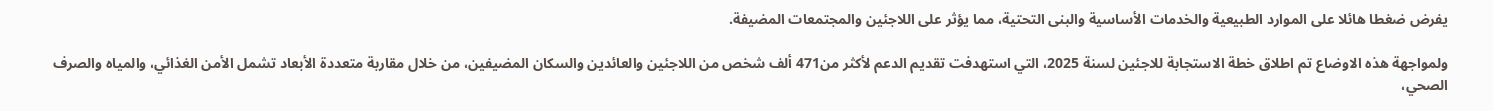يفرض ضغطا هائلا على الموارد الطبيعية والخدمات الأساسية والبنى التحتية، مما يؤثر على اللاجئين والمجتمعات المضيفة.

ولمواجهة هذه الاوضاع تم اطلاق خطة الاستجابة للاجئين لسنة 2025، التي استهدفت تقديم الدعم لأكثر من471 ألف شخص من اللاجئين والعائدين والسكان المضيفين، من خلال مقاربة متعددة الأبعاد تشمل الأمن الغذائي، والمياه والصرف الصحي،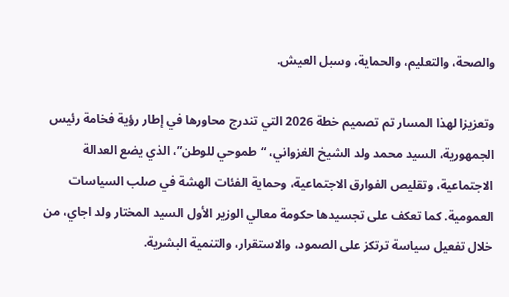والصحة، والتعليم، والحماية، وسبل العيش.

وتعزيزا لهذا المسار تم تصميم خطة 2026 التي تندرج محاورها في إطار رؤية فخامة رئيس الجمهورية، السيد محمد ولد الشيخ الغزواني، “طموحي للوطن”، الذي يضع العدالة الاجتماعية، وتقليص الفوارق الاجتماعية، وحماية الفئات الهشة في صلب السياسات العمومية. كما تعكف على تجسيدها حكومة معالي الوزير الأول السيد المختار ولد اجاي، من خلال تفعيل سياسة ترتكز على الصمود، والاستقرار، والتنمية البشرية.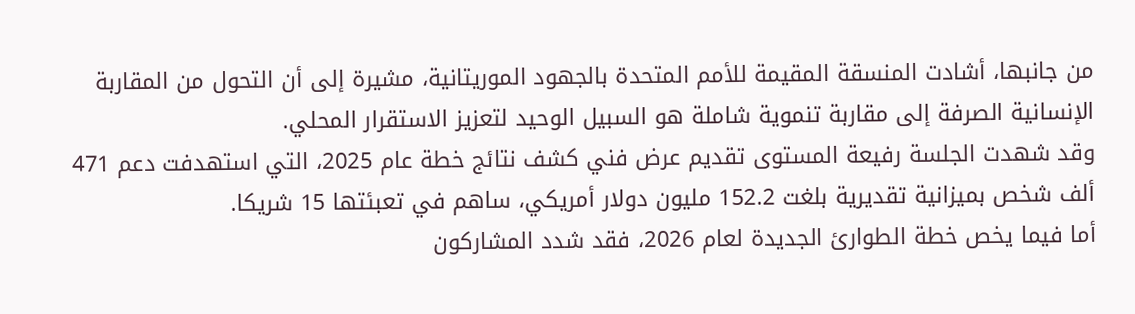من جانبها، أشادت المنسقة المقيمة للأمم المتحدة بالجهود الموريتانية، مشيرة إلى أن التحول من المقاربة الإنسانية الصرفة إلى مقاربة تنموية شاملة هو السبيل الوحيد لتعزيز الاستقرار المحلي.
وقد شهدت الجلسة رفيعة المستوى تقديم عرض فني كشف نتائج خطة عام 2025، التي استهدفت دعم 471 ألف شخص بميزانية تقديرية بلغت 152.2 مليون دولار أمريكي، ساهم في تعبئتها 15 شريكا.
أما فيما يخص خطة الطوارئ الجديدة لعام 2026، فقد شدد المشاركون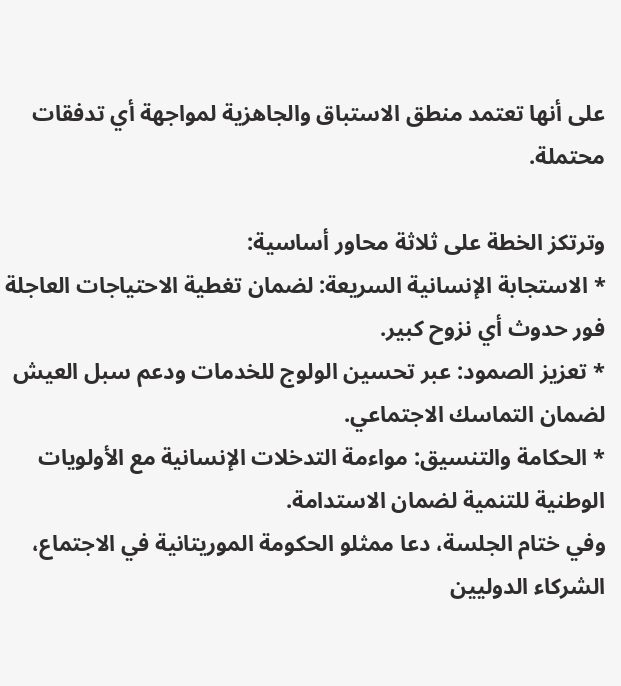على أنها تعتمد منطق الاستباق والجاهزية لمواجهة أي تدفقات محتملة.

وترتكز الخطة على ثلاثة محاور أساسية:
* الاستجابة الإنسانية السريعة: لضمان تغطية الاحتياجات العاجلة فور حدوث أي نزوح كبير.
* تعزيز الصمود: عبر تحسين الولوج للخدمات ودعم سبل العيش لضمان التماسك الاجتماعي.
* الحكامة والتنسيق: مواءمة التدخلات الإنسانية مع الأولويات الوطنية للتنمية لضمان الاستدامة.
وفي ختام الجلسة، دعا ممثلو الحكومة الموريتانية في الاجتماع، الشركاء الدوليين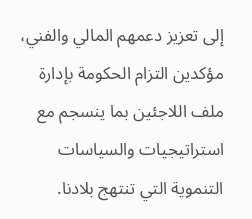إلى تعزيز دعمهم المالي والفني، مؤكدين التزام الحكومة بإدارة ملف اللاجئين بما ينسجم مع استراتيجيات والسياسات التنموية التي تنتهج بلادنا.